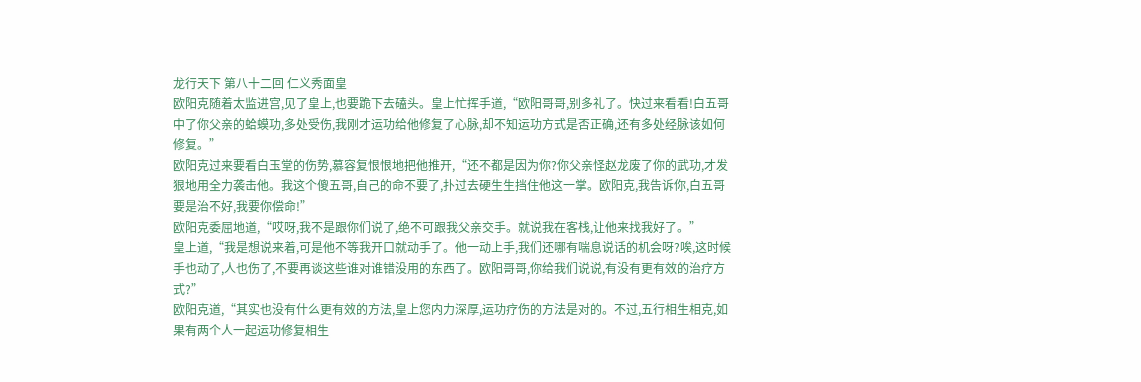龙行天下 第八十二回 仁义秀面皇
欧阳克随着太监进宫,见了皇上,也要跪下去磕头。皇上忙挥手道,“欧阳哥哥,别多礼了。快过来看看!白五哥中了你父亲的蛤蟆功,多处受伤,我刚才运功给他修复了心脉,却不知运功方式是否正确,还有多处经脉该如何修复。”
欧阳克过来要看白玉堂的伤势,慕容复恨恨地把他推开,“还不都是因为你?你父亲怪赵龙废了你的武功,才发狠地用全力袭击他。我这个傻五哥,自己的命不要了,扑过去硬生生挡住他这一掌。欧阳克,我告诉你,白五哥要是治不好,我要你偿命!”
欧阳克委屈地道,“哎呀,我不是跟你们说了,绝不可跟我父亲交手。就说我在客栈,让他来找我好了。”
皇上道,“我是想说来着,可是他不等我开口就动手了。他一动上手,我们还哪有喘息说话的机会呀?唉,这时候手也动了,人也伤了,不要再谈这些谁对谁错没用的东西了。欧阳哥哥,你给我们说说,有没有更有效的治疗方式?”
欧阳克道,“其实也没有什么更有效的方法,皇上您内力深厚,运功疗伤的方法是对的。不过,五行相生相克,如果有两个人一起运功修复相生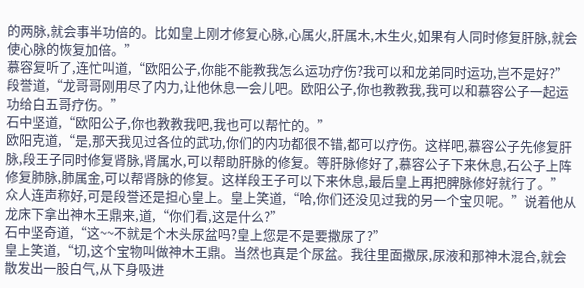的两脉,就会事半功倍的。比如皇上刚才修复心脉,心属火,肝属木,木生火,如果有人同时修复肝脉,就会使心脉的恢复加倍。”
慕容复听了,连忙叫道,“欧阳公子,你能不能教我怎么运功疗伤?我可以和龙弟同时运功,岂不是好?”
段誉道,“龙哥哥刚用尽了内力,让他休息一会儿吧。欧阳公子,你也教教我,我可以和慕容公子一起运功给白五哥疗伤。”
石中坚道,“欧阳公子,你也教教我吧,我也可以帮忙的。”
欧阳克道,“是,那天我见过各位的武功,你们的内功都很不错,都可以疗伤。这样吧,慕容公子先修复肝脉,段王子同时修复肾脉,肾属水,可以帮助肝脉的修复。等肝脉修好了,慕容公子下来休息,石公子上阵修复肺脉,肺属金,可以帮肾脉的修复。这样段王子可以下来休息,最后皇上再把脾脉修好就行了。”
众人连声称好,可是段誉还是担心皇上。皇上笑道,“哈,你们还没见过我的另一个宝贝呢。”说着他从龙床下拿出神木王鼎来,道,“你们看,这是什么?”
石中坚奇道,“这~~不就是个木头尿盆吗?皇上您是不是要撒尿了?”
皇上笑道,“切,这个宝物叫做神木王鼎。当然也真是个尿盆。我往里面撒尿,尿液和那神木混合,就会散发出一股白气,从下身吸进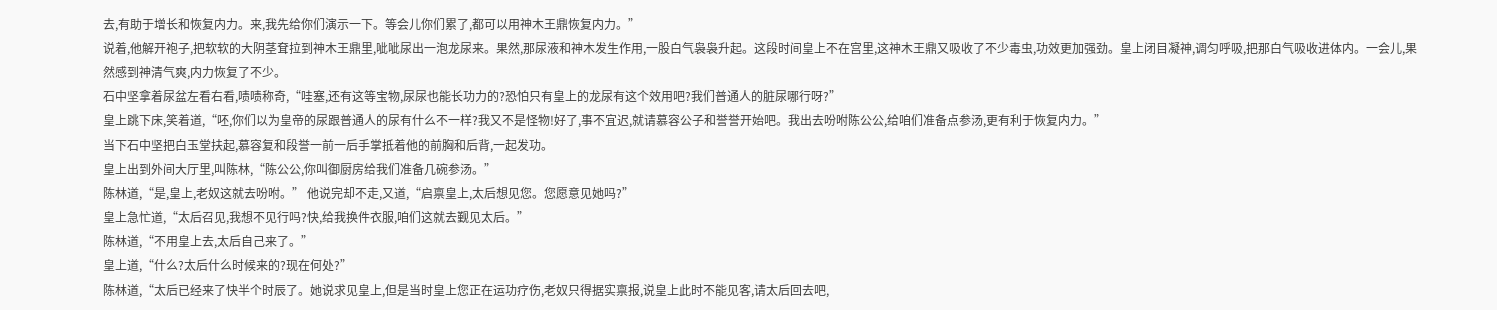去,有助于增长和恢复内力。来,我先给你们演示一下。等会儿你们累了,都可以用神木王鼎恢复内力。”
说着,他解开袍子,把软软的大阴茎耷拉到神木王鼎里,呲呲尿出一泡龙尿来。果然,那尿液和神木发生作用,一股白气袅袅升起。这段时间皇上不在宫里,这神木王鼎又吸收了不少毒虫,功效更加强劲。皇上闭目凝神,调匀呼吸,把那白气吸收进体内。一会儿,果然感到神清气爽,内力恢复了不少。
石中坚拿着尿盆左看右看,啧啧称奇,“哇塞,还有这等宝物,尿尿也能长功力的?恐怕只有皇上的龙尿有这个效用吧?我们普通人的脏尿哪行呀?”
皇上跳下床,笑着道,“呸,你们以为皇帝的尿跟普通人的尿有什么不一样?我又不是怪物!好了,事不宜迟,就请慕容公子和誉誉开始吧。我出去吩咐陈公公,给咱们准备点参汤,更有利于恢复内力。”
当下石中坚把白玉堂扶起,慕容复和段誉一前一后手掌抵着他的前胸和后背,一起发功。
皇上出到外间大厅里,叫陈林,“陈公公,你叫御厨房给我们准备几碗参汤。”
陈林道,“是,皇上,老奴这就去吩咐。” 他说完却不走,又道,“启禀皇上,太后想见您。您愿意见她吗?”
皇上急忙道,“太后召见,我想不见行吗?快,给我换件衣服,咱们这就去觐见太后。”
陈林道,“不用皇上去,太后自己来了。”
皇上道,“什么?太后什么时候来的?现在何处?”
陈林道,“太后已经来了快半个时辰了。她说求见皇上,但是当时皇上您正在运功疗伤,老奴只得据实禀报,说皇上此时不能见客,请太后回去吧,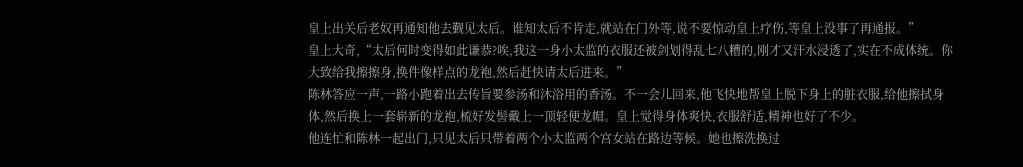皇上出关后老奴再通知他去觐见太后。谁知太后不肯走,就站在门外等,说不要惊动皇上疗伤,等皇上没事了再通报。”
皇上大奇,“太后何时变得如此谦恭?唉,我这一身小太监的衣服还被剑划得乱七八糟的,刚才又汗水浸透了,实在不成体统。你大致给我擦擦身,换件像样点的龙袍,然后赶快请太后进来。”
陈林答应一声,一路小跑着出去传旨要参汤和沐浴用的香汤。不一会儿回来,他飞快地帮皇上脱下身上的脏衣服,给他擦拭身体,然后换上一套崭新的龙袍,梳好发髻戴上一顶轻便龙帽。皇上觉得身体爽快,衣服舒适,精神也好了不少。
他连忙和陈林一起出门,只见太后只带着两个小太监两个宫女站在路边等候。她也擦洗换过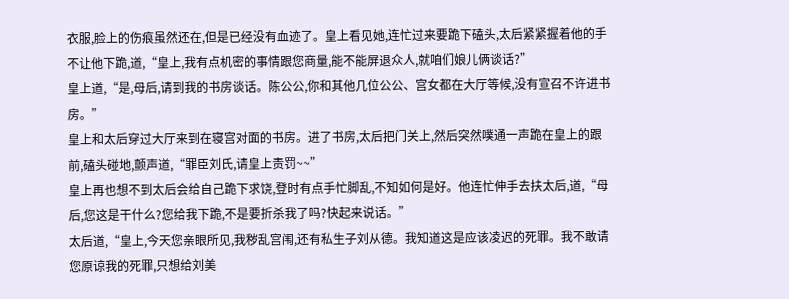衣服,脸上的伤痕虽然还在,但是已经没有血迹了。皇上看见她,连忙过来要跪下磕头,太后紧紧握着他的手不让他下跪,道,“皇上,我有点机密的事情跟您商量,能不能屏退众人,就咱们娘儿俩谈话?”
皇上道,“是,母后,请到我的书房谈话。陈公公,你和其他几位公公、宫女都在大厅等候,没有宣召不许进书房。”
皇上和太后穿过大厅来到在寝宫对面的书房。进了书房,太后把门关上,然后突然噗通一声跪在皇上的跟前,磕头碰地,颤声道,“罪臣刘氏,请皇上责罚~~”
皇上再也想不到太后会给自己跪下求饶,登时有点手忙脚乱,不知如何是好。他连忙伸手去扶太后,道,“母后,您这是干什么?您给我下跪,不是要折杀我了吗?快起来说话。”
太后道,“皇上,今天您亲眼所见,我秽乱宫闱,还有私生子刘从德。我知道这是应该凌迟的死罪。我不敢请您原谅我的死罪,只想给刘美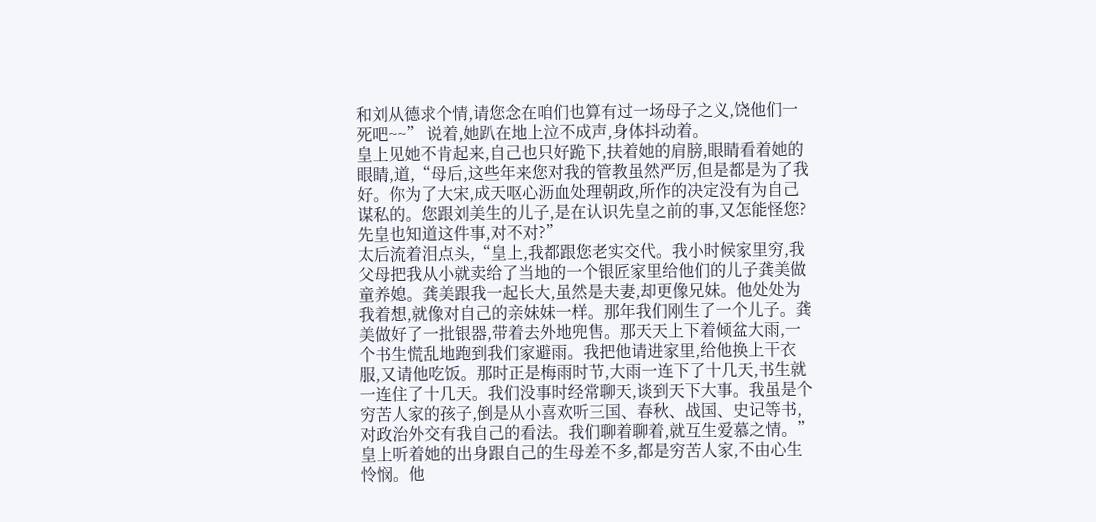和刘从德求个情,请您念在咱们也算有过一场母子之义,饶他们一死吧~~” 说着,她趴在地上泣不成声,身体抖动着。
皇上见她不肯起来,自己也只好跪下,扶着她的肩膀,眼睛看着她的眼睛,道,“母后,这些年来您对我的管教虽然严厉,但是都是为了我好。你为了大宋,成天呕心沥血处理朝政,所作的决定没有为自己谋私的。您跟刘美生的儿子,是在认识先皇之前的事,又怎能怪您?先皇也知道这件事,对不对?”
太后流着泪点头,“皇上,我都跟您老实交代。我小时候家里穷,我父母把我从小就卖给了当地的一个银匠家里给他们的儿子龚美做童养媳。龚美跟我一起长大,虽然是夫妻,却更像兄妹。他处处为我着想,就像对自己的亲妹妹一样。那年我们刚生了一个儿子。龚美做好了一批银器,带着去外地兜售。那天天上下着倾盆大雨,一个书生慌乱地跑到我们家避雨。我把他请进家里,给他换上干衣服,又请他吃饭。那时正是梅雨时节,大雨一连下了十几天,书生就一连住了十几天。我们没事时经常聊天,谈到天下大事。我虽是个穷苦人家的孩子,倒是从小喜欢听三国、春秋、战国、史记等书,对政治外交有我自己的看法。我们聊着聊着,就互生爱慕之情。”
皇上听着她的出身跟自己的生母差不多,都是穷苦人家,不由心生怜悯。他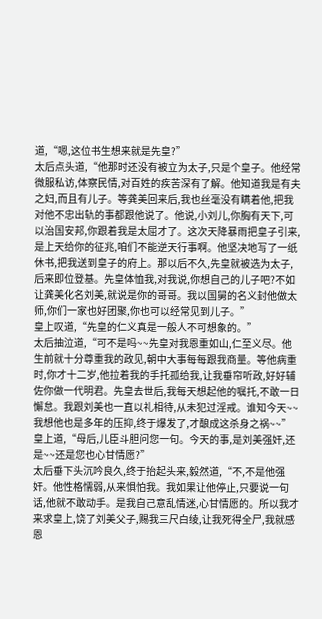道,“嗯,这位书生想来就是先皇?”
太后点头道,“他那时还没有被立为太子,只是个皇子。他经常微服私访,体察民情,对百姓的疾苦深有了解。他知道我是有夫之妇,而且有儿子。等龚美回来后,我也丝毫没有瞒着他,把我对他不忠出轨的事都跟他说了。他说,小刘儿,你胸有天下,可以治国安邦,你跟着我是太屈才了。这次天降暴雨把皇子引来,是上天给你的征兆,咱们不能逆天行事啊。他坚决地写了一纸休书,把我送到皇子的府上。那以后不久,先皇就被选为太子,后来即位登基。先皇体恤我,对我说,你想自己的儿子吧?不如让龚美化名刘美,就说是你的哥哥。我以国舅的名义封他做太师,你们一家也好团聚,你也可以经常见到儿子。”
皇上叹道,“先皇的仁义真是一般人不可想象的。”
太后抽泣道,“可不是吗~~先皇对我恩重如山,仁至义尽。他生前就十分尊重我的政见,朝中大事每每跟我商量。等他病重时,你才十二岁,他拉着我的手托孤给我,让我垂帘听政,好好辅佐你做一代明君。先皇去世后,我每天想起他的嘱托,不敢一日懈怠。我跟刘美也一直以礼相待,从未犯过淫戒。谁知今天~~我想他也是多年的压抑,终于爆发了,才酿成这杀身之祸~~”
皇上道,“母后,儿臣斗胆问您一句。今天的事,是刘美强奸,还是~~还是您也心甘情愿?”
太后垂下头沉吟良久,终于抬起头来,毅然道,“不,不是他强奸。他性格懦弱,从来惧怕我。我如果让他停止,只要说一句话,他就不敢动手。是我自己意乱情迷,心甘情愿的。所以我才来求皇上,饶了刘美父子,赐我三尺白绫,让我死得全尸,我就感恩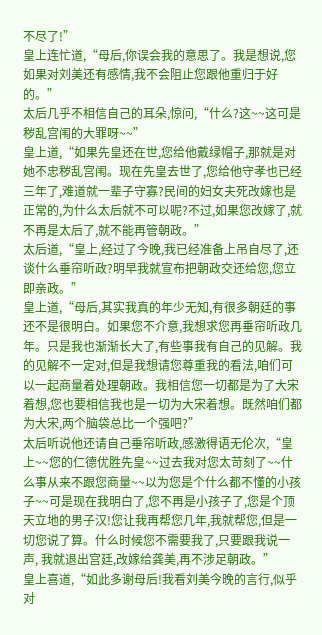不尽了!”
皇上连忙道,“母后,你误会我的意思了。我是想说,您如果对刘美还有感情,我不会阻止您跟他重归于好的。”
太后几乎不相信自己的耳朵,惊问,“什么?这~~这可是秽乱宫闱的大罪呀~~”
皇上道,“如果先皇还在世,您给他戴绿帽子,那就是对她不忠秽乱宫闱。现在先皇去世了,您给他守孝也已经三年了,难道就一辈子守寡?民间的妇女夫死改嫁也是正常的,为什么太后就不可以呢?不过,如果您改嫁了,就不再是太后了,就不能再管朝政。”
太后道,“皇上,经过了今晚,我已经准备上吊自尽了,还谈什么垂帘听政?明早我就宣布把朝政交还给您,您立即亲政。”
皇上道,“母后,其实我真的年少无知,有很多朝廷的事还不是很明白。如果您不介意,我想求您再垂帘听政几年。只是我也渐渐长大了,有些事我有自己的见解。我的见解不一定对,但是我想请您尊重我的看法,咱们可以一起商量着处理朝政。我相信您一切都是为了大宋着想,您也要相信我也是一切为大宋着想。既然咱们都为大宋,两个脑袋总比一个强吧?”
太后听说他还请自己垂帘听政,感激得语无伦次,“皇上~~您的仁德优胜先皇~~过去我对您太苛刻了~~什么事从来不跟您商量~~以为您是个什么都不懂的小孩子~~可是现在我明白了,您不再是小孩子了,您是个顶天立地的男子汉!您让我再帮您几年,我就帮您,但是一切您说了算。什么时候您不需要我了,只要跟我说一声, 我就退出宫廷,改嫁给龚美,再不涉足朝政。”
皇上喜道,“如此多谢母后!我看刘美今晚的言行,似乎对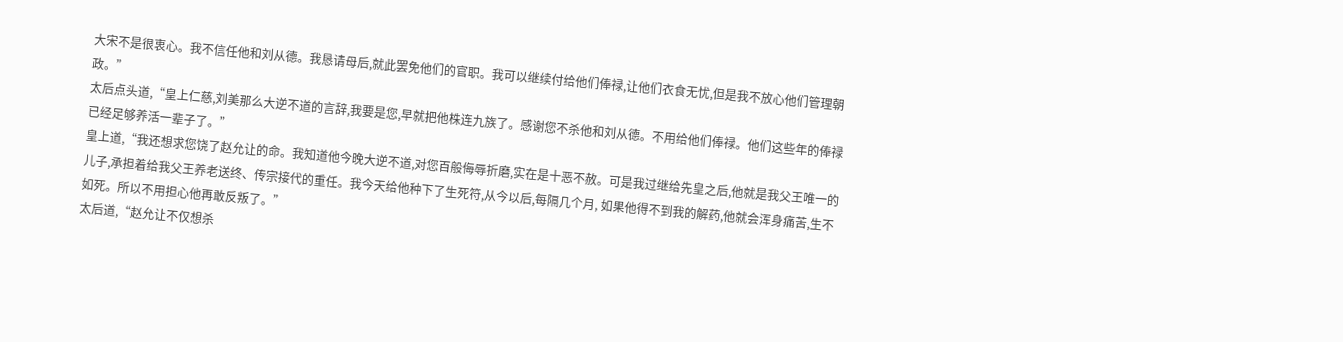大宋不是很衷心。我不信任他和刘从德。我恳请母后,就此罢免他们的官职。我可以继续付给他们俸禄,让他们衣食无忧,但是我不放心他们管理朝政。”
太后点头道,“皇上仁慈,刘美那么大逆不道的言辞,我要是您,早就把他株连九族了。感谢您不杀他和刘从德。不用给他们俸禄。他们这些年的俸禄已经足够养活一辈子了。”
皇上道,“我还想求您饶了赵允让的命。我知道他今晚大逆不道,对您百般侮辱折磨,实在是十恶不赦。可是我过继给先皇之后,他就是我父王唯一的儿子,承担着给我父王养老送终、传宗接代的重任。我今天给他种下了生死符,从今以后,每隔几个月, 如果他得不到我的解药,他就会浑身痛苦,生不如死。所以不用担心他再敢反叛了。”
太后道,“赵允让不仅想杀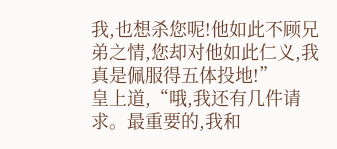我,也想杀您呢!他如此不顾兄弟之情,您却对他如此仁义,我真是佩服得五体投地!”
皇上道,“哦,我还有几件请求。最重要的,我和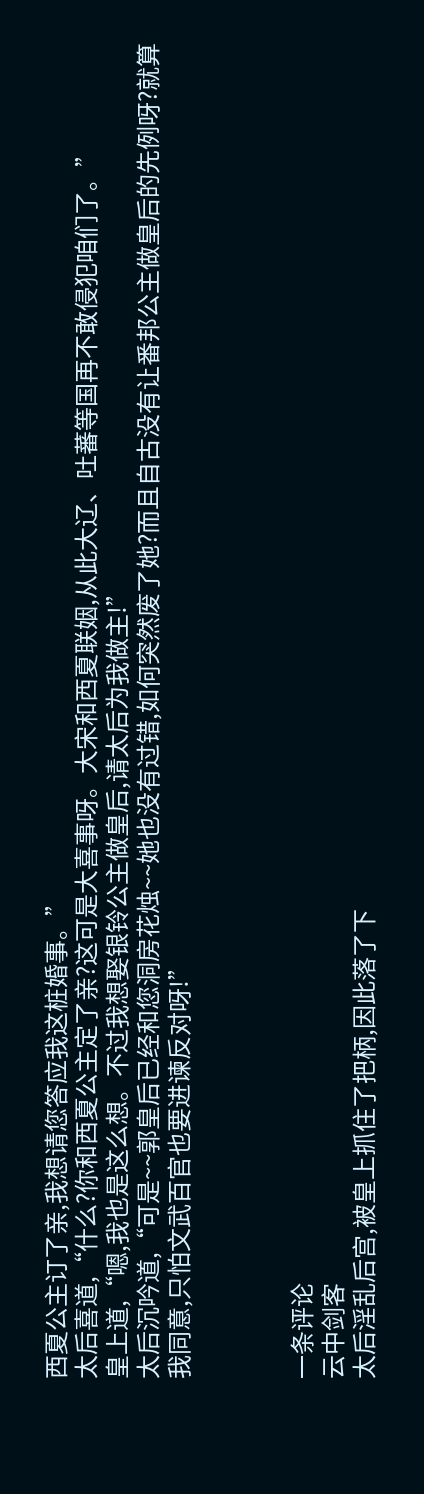西夏公主订了亲,我想请您答应我这桩婚事。”
太后喜道,“什么?你和西夏公主定了亲?这可是大喜事呀。大宋和西夏联姻,从此大辽、吐蕃等国再不敢侵犯咱们了。”
皇上道,“嗯,我也是这么想。不过我想娶银铃公主做皇后,请太后为我做主!”
太后沉吟道,“可是~~郭皇后已经和您洞房花烛~~她也没有过错,如何突然废了她?而且自古没有让番邦公主做皇后的先例呀?就算我同意,只怕文武百官也要进谏反对呀!”



一条评论
云中剑客
太后淫乱后宫,被皇上抓住了把柄,因此落了下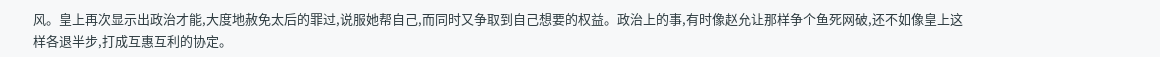风。皇上再次显示出政治才能,大度地赦免太后的罪过,说服她帮自己,而同时又争取到自己想要的权益。政治上的事,有时像赵允让那样争个鱼死网破,还不如像皇上这样各退半步,打成互惠互利的协定。